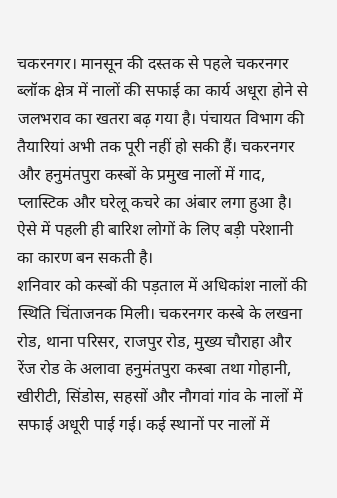चकरनगर। मानसून की दस्तक से पहले चकरनगर ब्लॉक क्षेत्र में नालों की सफाई का कार्य अधूरा होने से जलभराव का खतरा बढ़ गया है। पंचायत विभाग की तैयारियां अभी तक पूरी नहीं हो सकी हैं। चकरनगर और हनुमंतपुरा कस्बों के प्रमुख नालों में गाद, प्लास्टिक और घरेलू कचरे का अंबार लगा हुआ है। ऐसे में पहली ही बारिश लोगों के लिए बड़ी परेशानी का कारण बन सकती है।
शनिवार को कस्बों की पड़ताल में अधिकांश नालों की स्थिति चिंताजनक मिली। चकरनगर कस्बे के लखना रोड, थाना परिसर, राजपुर रोड, मुख्य चौराहा और रेंज रोड के अलावा हनुमंतपुरा कस्बा तथा गोहानी, खीरीटी, सिंडोस, सहसों और नौगवां गांव के नालों में सफाई अधूरी पाई गई। कई स्थानों पर नालों में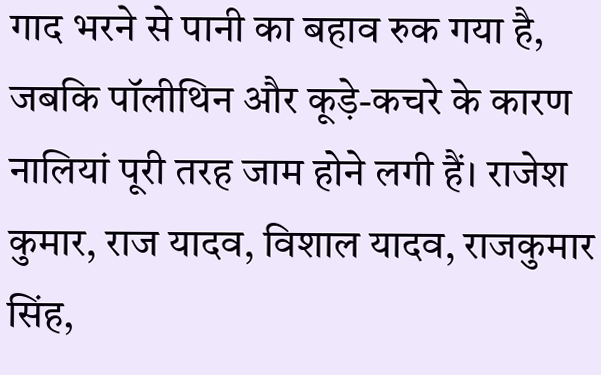गाद भरने से पानी का बहाव रुक गया है, जबकि पॉलीथिन और कूड़े-कचरे के कारण नालियां पूरी तरह जाम होने लगी हैं। राजेश कुमार, राज यादव, विशाल यादव, राजकुमार सिंह,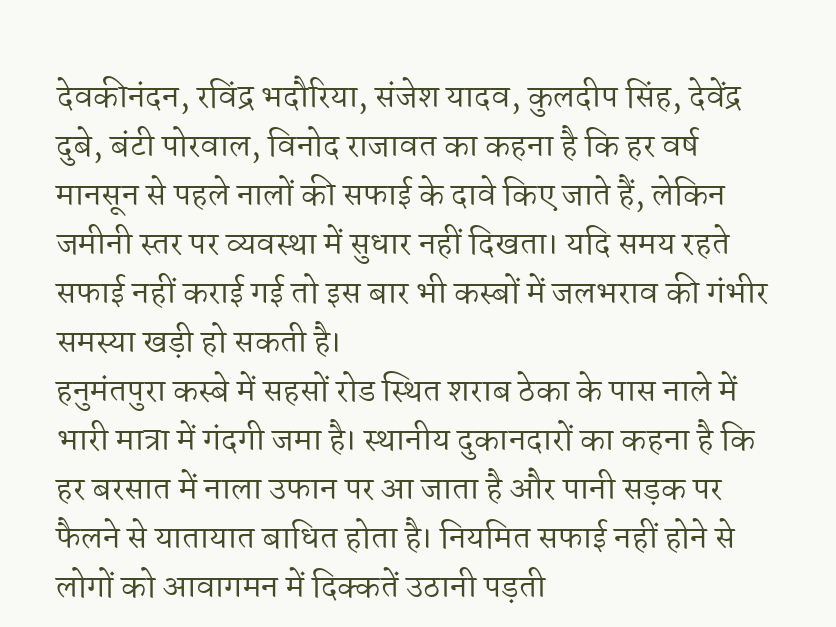देवकीनंदन, रविंद्र भदौरिया, संजेश यादव, कुलदीप सिंह, देवेंद्र दुबे, बंटी पोरवाल, विनोद राजावत का कहना है कि हर वर्ष मानसून से पहले नालों की सफाई के दावे किए जाते हैं, लेकिन जमीनी स्तर पर व्यवस्था में सुधार नहीं दिखता। यदि समय रहते सफाई नहीं कराई गई तो इस बार भी कस्बों में जलभराव की गंभीर समस्या खड़ी हो सकती है।
हनुमंतपुरा कस्बे में सहसों रोड स्थित शराब ठेका के पास नाले में भारी मात्रा में गंदगी जमा है। स्थानीय दुकानदारों का कहना है कि हर बरसात में नाला उफान पर आ जाता है और पानी सड़क पर फैलने से यातायात बाधित होता है। नियमित सफाई नहीं होने से लोगों को आवागमन में दिक्कतें उठानी पड़ती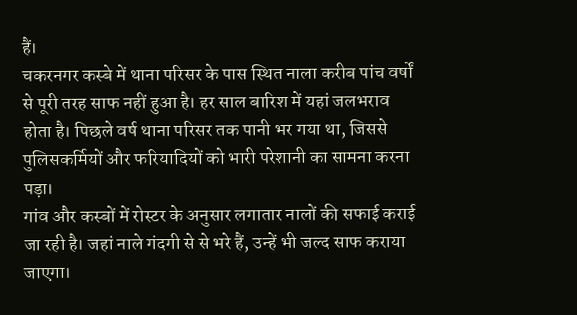हैं।
चकरनगर कस्बे में थाना परिसर के पास स्थित नाला करीब पांच वर्षों से पूरी तरह साफ नहीं हुआ है। हर साल बारिश में यहां जलभराव होता है। पिछले वर्ष थाना परिसर तक पानी भर गया था, जिससे पुलिसकर्मियों और फरियादियों को भारी परेशानी का सामना करना पड़ा।
गांव और कस्बों में रोस्टर के अनुसार लगातार नालों की सफाई कराई जा रही है। जहां नाले गंदगी से से भरे हैं, उन्हें भी जल्द साफ कराया जाएगा।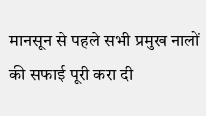मानसून से पहले सभी प्रमुख नालों की सफाई पूरी करा दी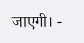जाएगी। -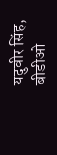यदुवीर सिंह, बीडीओ